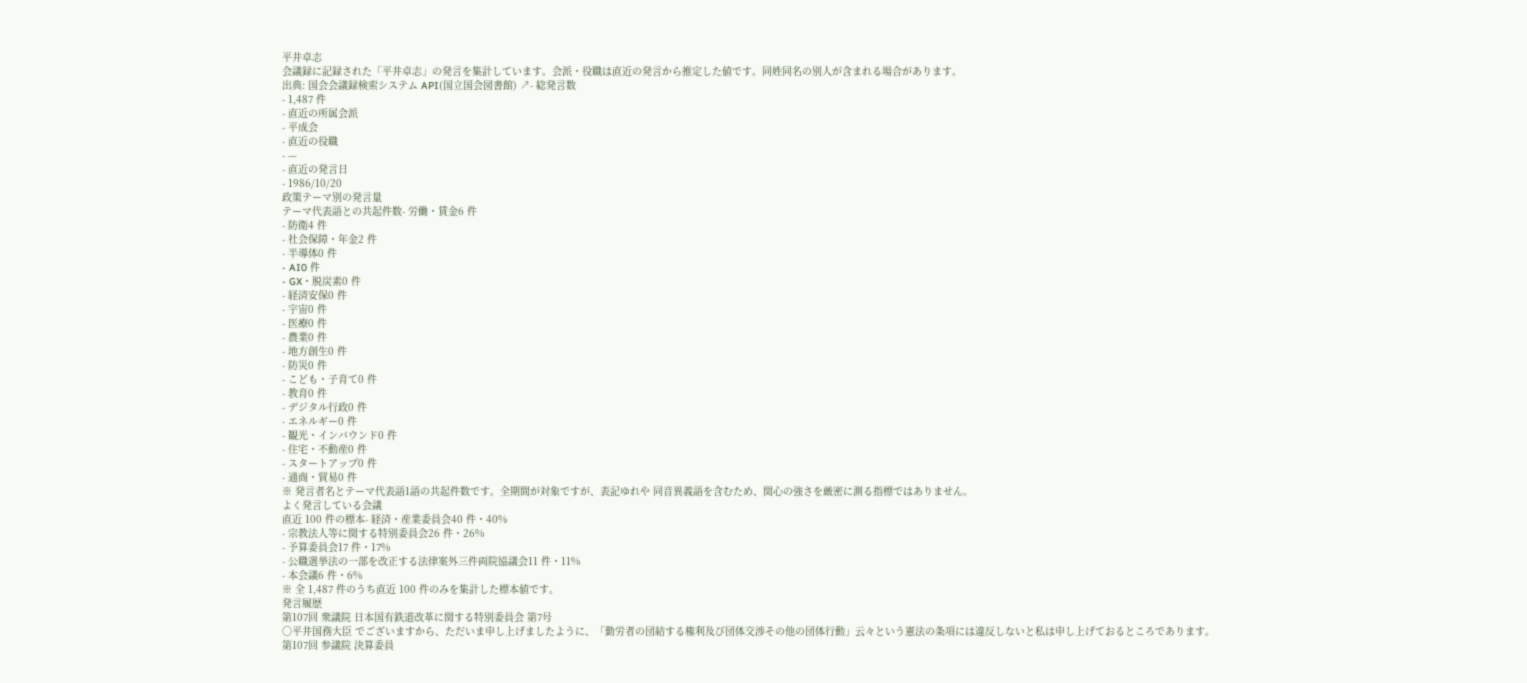平井卓志
会議録に記録された「平井卓志」の発言を集計しています。会派・役職は直近の発言から推定した値です。同姓同名の別人が含まれる場合があります。
出典: 国会会議録検索システム API(国立国会図書館) ↗- 総発言数
- 1,487 件
- 直近の所属会派
- 平成会
- 直近の役職
- —
- 直近の発言日
- 1986/10/20
政策テーマ別の発言量
テーマ代表語との共起件数- 労働・賃金6 件
- 防衛4 件
- 社会保障・年金2 件
- 半導体0 件
- AI0 件
- GX・脱炭素0 件
- 経済安保0 件
- 宇宙0 件
- 医療0 件
- 農業0 件
- 地方創生0 件
- 防災0 件
- こども・子育て0 件
- 教育0 件
- デジタル行政0 件
- エネルギー0 件
- 観光・インバウンド0 件
- 住宅・不動産0 件
- スタートアップ0 件
- 通商・貿易0 件
※ 発言者名とテーマ代表語1語の共起件数です。全期間が対象ですが、表記ゆれや 同音異義語を含むため、関心の強さを厳密に測る指標ではありません。
よく発言している会議
直近 100 件の標本- 経済・産業委員会40 件・40%
- 宗教法人等に関する特別委員会26 件・26%
- 予算委員会17 件・17%
- 公職選挙法の一部を改正する法律案外三件両院協議会11 件・11%
- 本会議6 件・6%
※ 全 1,487 件のうち直近 100 件のみを集計した標本値です。
発言履歴
第107回 衆議院 日本国有鉄道改革に関する特別委員会 第7号
○平井国務大臣 でございますから、ただいま申し上げましたように、「勤労者の団結する権利及び団体交渉その他の団体行動」云々という憲法の条項には違反しないと私は申し上げておるところであります。
第107回 参議院 決算委員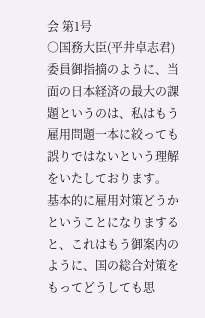会 第1号
○国務大臣(平井卓志君) 委員御指摘のように、当面の日本経済の最大の課題というのは、私はもう雇用問題一本に絞っても誤りではないという理解をいたしております。 基本的に雇用対策どうかということになりますると、これはもう御案内のように、国の総合対策をもってどうしても思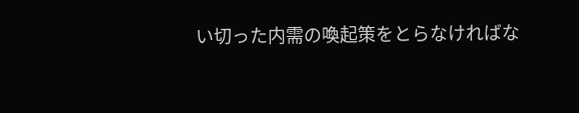い切った内需の喚起策をとらなければな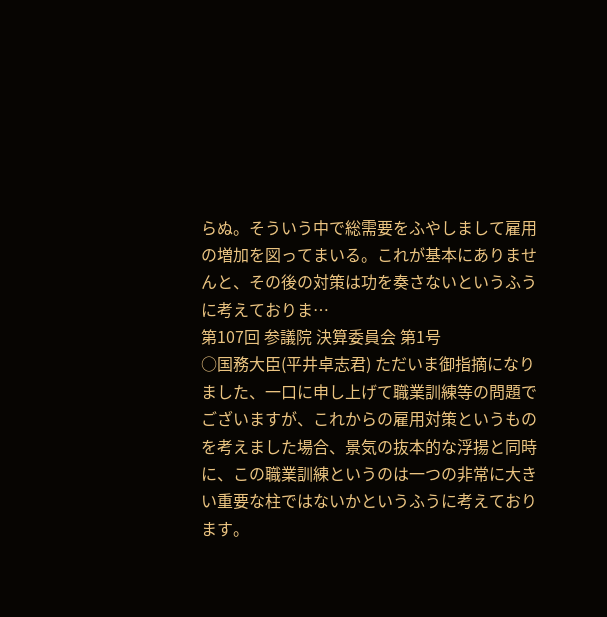らぬ。そういう中で総需要をふやしまして雇用の増加を図ってまいる。これが基本にありませんと、その後の対策は功を奏さないというふうに考えておりま…
第107回 参議院 決算委員会 第1号
○国務大臣(平井卓志君) ただいま御指摘になりました、一口に申し上げて職業訓練等の問題でございますが、これからの雇用対策というものを考えました場合、景気の抜本的な浮揚と同時に、この職業訓練というのは一つの非常に大きい重要な柱ではないかというふうに考えております。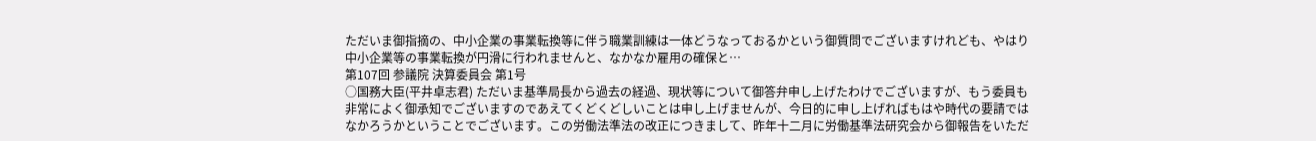ただいま御指摘の、中小企業の事業転換等に伴う職業訓練は一体どうなっておるかという御質問でございますけれども、やはり中小企業等の事業転換が円滑に行われませんと、なかなか雇用の確保と…
第107回 参議院 決算委員会 第1号
○国務大臣(平井卓志君) ただいま基準局長から過去の経過、現状等について御答弁申し上げたわけでございますが、もう委員も非常によく御承知でございますのであえてくどくどしいことは申し上げませんが、今日的に申し上げればもはや時代の要請ではなかろうかということでございます。この労働法準法の改正につきまして、昨年十二月に労働基準法研究会から御報告をいただ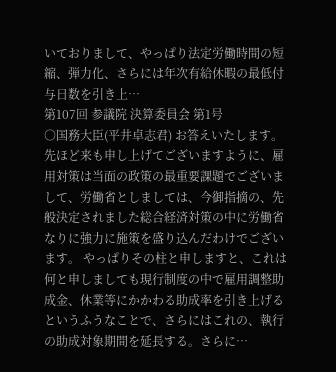いておりまして、やっぱり法定労働時間の短縮、弾力化、さらには年次有給休暇の最低付与日数を引き上…
第107回 参議院 決算委員会 第1号
○国務大臣(平井卓志君) お答えいたします。 先ほど来も申し上げてございますように、雇用対策は当面の政策の最重要課題でございまして、労働省としましては、今御指摘の、先般決定されました総合経済対策の中に労働省なりに強力に施策を盛り込んだわけでございます。 やっぱりその柱と申しますと、これは何と申しましても現行制度の中で雇用調整助成金、休業等にかかわる助成率を引き上げるというふうなことで、さらにはこれの、執行の助成対象期間を延長する。さらに…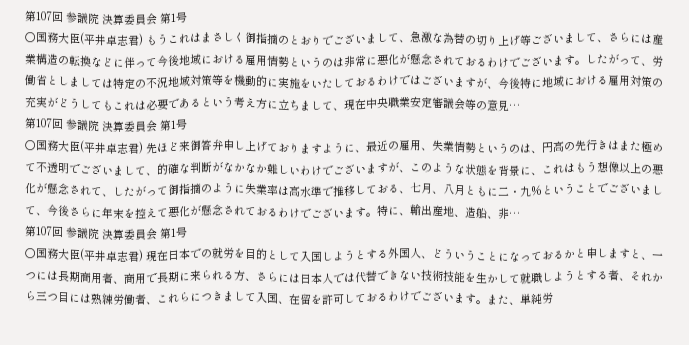第107回 参議院 決算委員会 第1号
○国務大臣(平井卓志君) もうこれはまさしく御指摘のとおりでございまして、急激な為替の切り上げ等ございまして、さらには産業構造の転換などに伴って今後地域における雇用情勢というのは非常に悪化が懸念されておるわけでございます。したがって、労働省としましては特定の不況地域対策等を機動的に実施をいたしておるわけではございますが、今後特に地域における雇用対策の充実がどうしてもこれは必要であるという考え方に立ちまして、現在中央職業安定審議会等の意見…
第107回 参議院 決算委員会 第1号
○国務大臣(平井卓志君) 先ほど来御答弁申し上げておりますように、最近の雇用、失業情勢というのは、円高の先行きはまた極めて不透明でございまして、的確な判断がなかなか難しいわけでございますが、このような状態を背景に、これはもう想像以上の悪化が懸念されて、したがって御指摘のように失業率は高水準で推移しておる、七月、八月ともに二・九%ということでございまして、今後さらに年末を控えて悪化が懸念されておるわけでございます。特に、輸出産地、造船、非…
第107回 参議院 決算委員会 第1号
○国務大臣(平井卓志君) 現在日本での就労を目的として入国しようとする外国人、どういうことになっておるかと申しますと、一つには長期商用者、商用で長期に来られる方、さらには日本人では代替できない技術技能を生かして就職しようとする者、それから三つ目には熟練労働者、これらにつきまして入国、在留を許可しておるわけでございます。また、単純労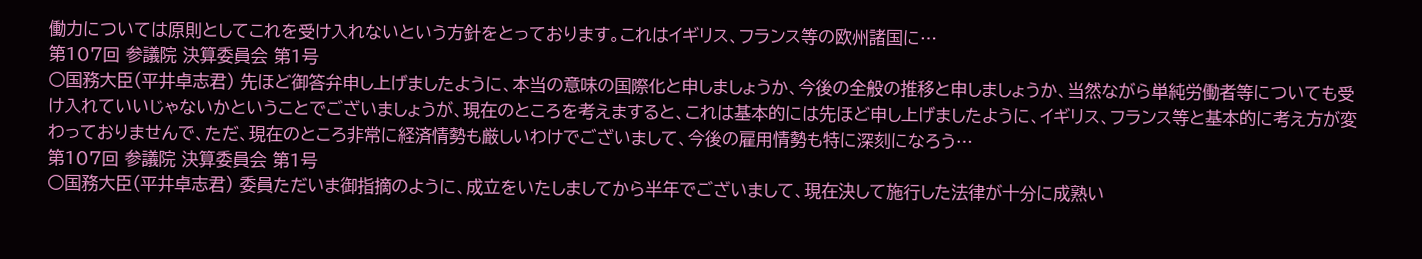働力については原則としてこれを受け入れないという方針をとっております。これはイギリス、フランス等の欧州諸国に…
第107回 参議院 決算委員会 第1号
○国務大臣(平井卓志君) 先ほど御答弁申し上げましたように、本当の意味の国際化と申しましょうか、今後の全般の推移と申しましょうか、当然ながら単純労働者等についても受け入れていいじゃないかということでございましょうが、現在のところを考えますると、これは基本的には先ほど申し上げましたように、イギリス、フランス等と基本的に考え方が変わっておりませんで、ただ、現在のところ非常に経済情勢も厳しいわけでございまして、今後の雇用情勢も特に深刻になろう…
第107回 参議院 決算委員会 第1号
○国務大臣(平井卓志君) 委員ただいま御指摘のように、成立をいたしましてから半年でございまして、現在決して施行した法律が十分に成熟い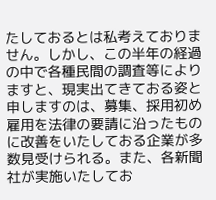たしておるとは私考えておりません。しかし、この半年の経過の中で各種民間の調査等によりますと、現実出てきておる姿と申しますのは、募集、採用初め雇用を法律の要請に沿ったものに改善をいたしておる企業が多数見受けられる。また、各新聞社が実施いたしてお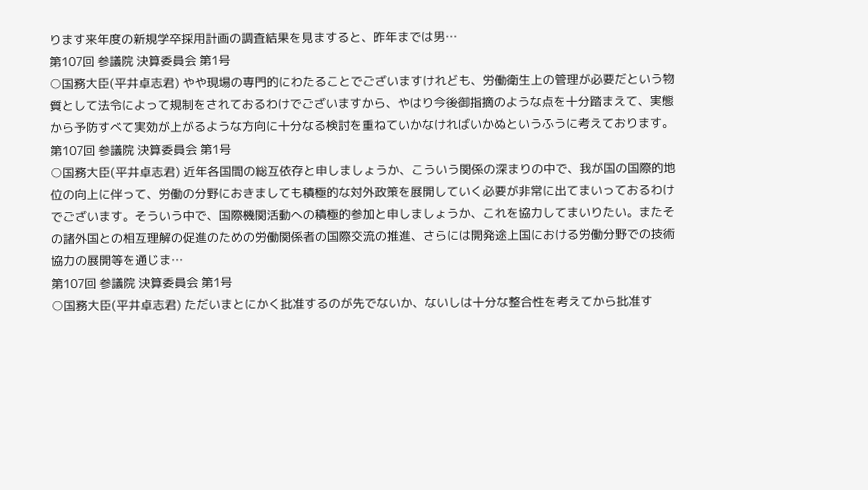ります来年度の新規学卒採用計画の調査結果を見ますると、昨年までは男…
第107回 参議院 決算委員会 第1号
○国務大臣(平井卓志君) やや現場の専門的にわたることでございますけれども、労働衛生上の管理が必要だという物質として法令によって規制をされておるわけでございますから、やはり今後御指摘のような点を十分踏まえて、実態から予防すべて実効が上がるような方向に十分なる検討を重ねていかなければいかぬというふうに考えております。
第107回 参議院 決算委員会 第1号
○国務大臣(平井卓志君) 近年各国間の総互依存と申しましょうか、こういう関係の深まりの中で、我が国の国際的地位の向上に伴って、労働の分野におきましても積極的な対外政策を展開していく必要が非常に出てまいっておるわけでございます。そういう中で、国際機関活動への積極的参加と申しましょうか、これを協力してまいりたい。またその諸外国との相互理解の促進のための労働関係者の国際交流の推進、さらには開発途上国における労働分野での技術協力の展開等を通じま…
第107回 参議院 決算委員会 第1号
○国務大臣(平井卓志君) ただいまとにかく批准するのが先でないか、ないしは十分な整合性を考えてから批准す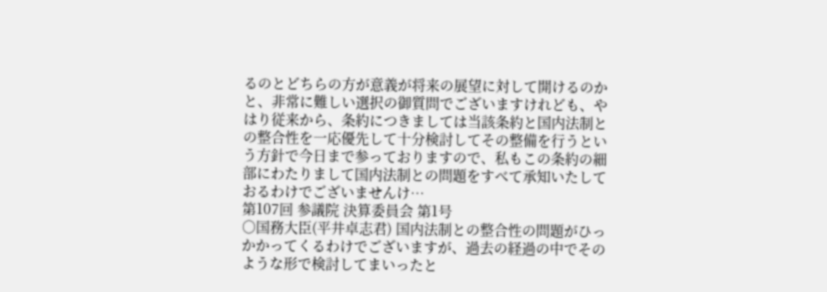るのとどちらの方が意義が将来の展望に対して開けるのかと、非常に難しい選択の御質問でございますけれども、やはり従来から、条約につきましては当該条約と国内法制との整合性を一応優先して十分検討してその整備を行うという方針で今日まで参っておりますので、私もこの条約の細部にわたりまして国内法制との問題をすべて承知いたしておるわけでございませんけ…
第107回 参議院 決算委員会 第1号
○国務大臣(平井卓志君) 国内法制との整合性の問題がひっかかってくるわけでございますが、過去の経過の中でそのような形で検討してまいったと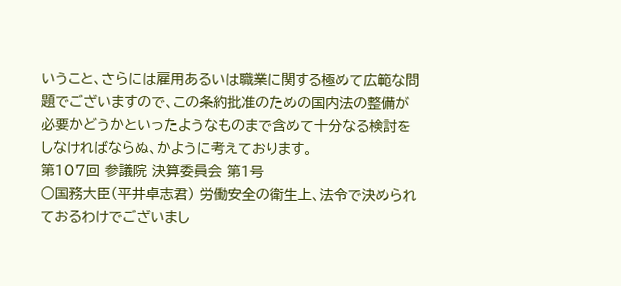いうこと、さらには雇用あるいは職業に関する極めて広範な問題でございますので、この条約批准のための国内法の整備が必要かどうかといったようなものまで含めて十分なる検討をしなければならぬ、かように考えております。
第107回 参議院 決算委員会 第1号
○国務大臣(平井卓志君) 労働安全の衛生上、法令で決められておるわけでございまし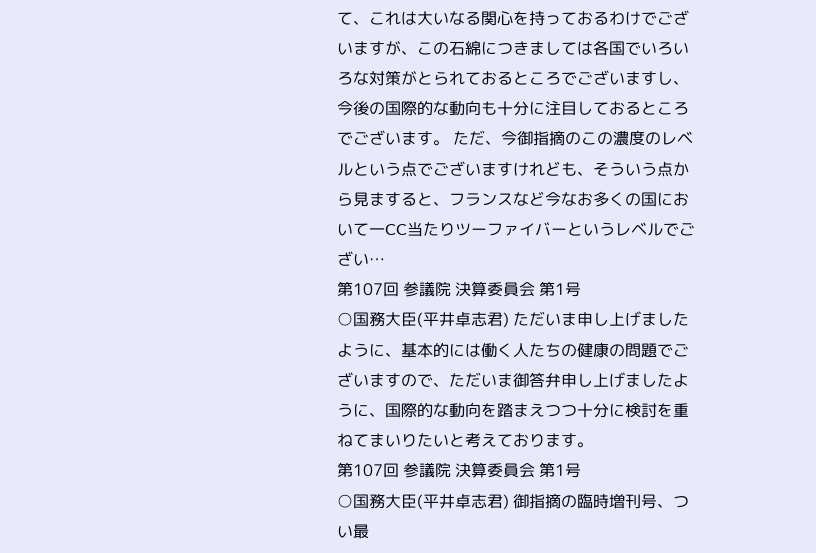て、これは大いなる関心を持っておるわけでございますが、この石綿につきましては各国でいろいろな対策がとられておるところでございますし、今後の国際的な動向も十分に注目しておるところでございます。 ただ、今御指摘のこの濃度のレベルという点でございますけれども、そういう点から見ますると、フランスなど今なお多くの国において一CC当たりツーファイバーというレベルでござい…
第107回 参議院 決算委員会 第1号
○国務大臣(平井卓志君) ただいま申し上げましたように、基本的には働く人たちの健康の問題でございますので、ただいま御答弁申し上げましたように、国際的な動向を踏まえつつ十分に検討を重ねてまいりたいと考えております。
第107回 参議院 決算委員会 第1号
○国務大臣(平井卓志君) 御指摘の臨時増刊号、つい最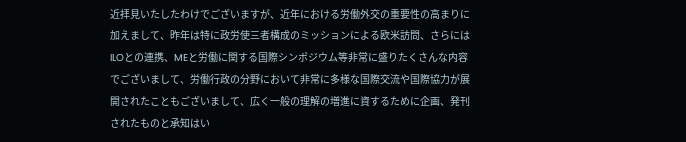近拝見いたしたわけでございますが、近年における労働外交の重要性の高まりに加えまして、昨年は特に政労使三者構成のミッションによる欧米訪問、さらにはILOとの連携、MEと労働に関する国際シンポジウム等非常に盛りたくさんな内容でございまして、労働行政の分野において非常に多様な国際交流や国際協力が展開されたこともございまして、広く一般の理解の増進に資するために企画、発刊されたものと承知はい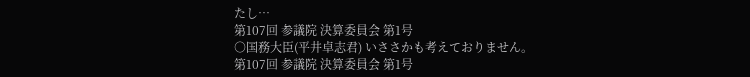たし…
第107回 参議院 決算委員会 第1号
○国務大臣(平井卓志君) いささかも考えておりません。
第107回 参議院 決算委員会 第1号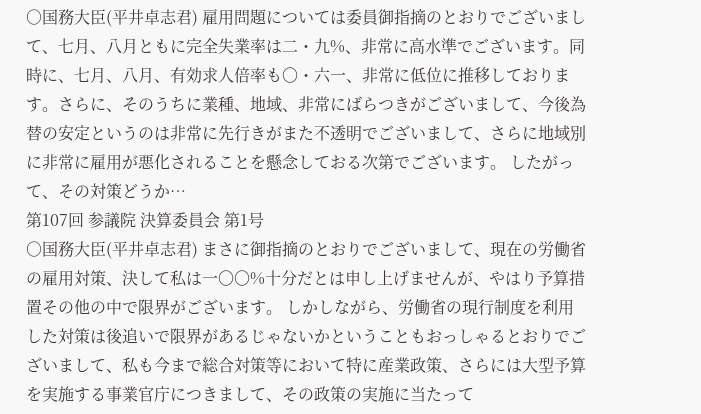○国務大臣(平井卓志君) 雇用問題については委員御指摘のとおりでございまして、七月、八月ともに完全失業率は二・九%、非常に高水準でございます。同時に、七月、八月、有効求人倍率も〇・六一、非常に低位に推移しております。さらに、そのうちに業種、地域、非常にばらつきがございまして、今後為替の安定というのは非常に先行きがまた不透明でございまして、さらに地域別に非常に雇用が悪化されることを懸念しておる次第でございます。 したがって、その対策どうか…
第107回 参議院 決算委員会 第1号
○国務大臣(平井卓志君) まさに御指摘のとおりでございまして、現在の労働省の雇用対策、決して私は一〇〇%十分だとは申し上げませんが、やはり予算措置その他の中で限界がございます。 しかしながら、労働省の現行制度を利用した対策は後追いで限界があるじゃないかということもおっしゃるとおりでございまして、私も今まで総合対策等において特に産業政策、さらには大型予算を実施する事業官庁につきまして、その政策の実施に当たって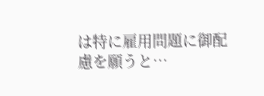は特に雇用問題に御配慮を願うと…